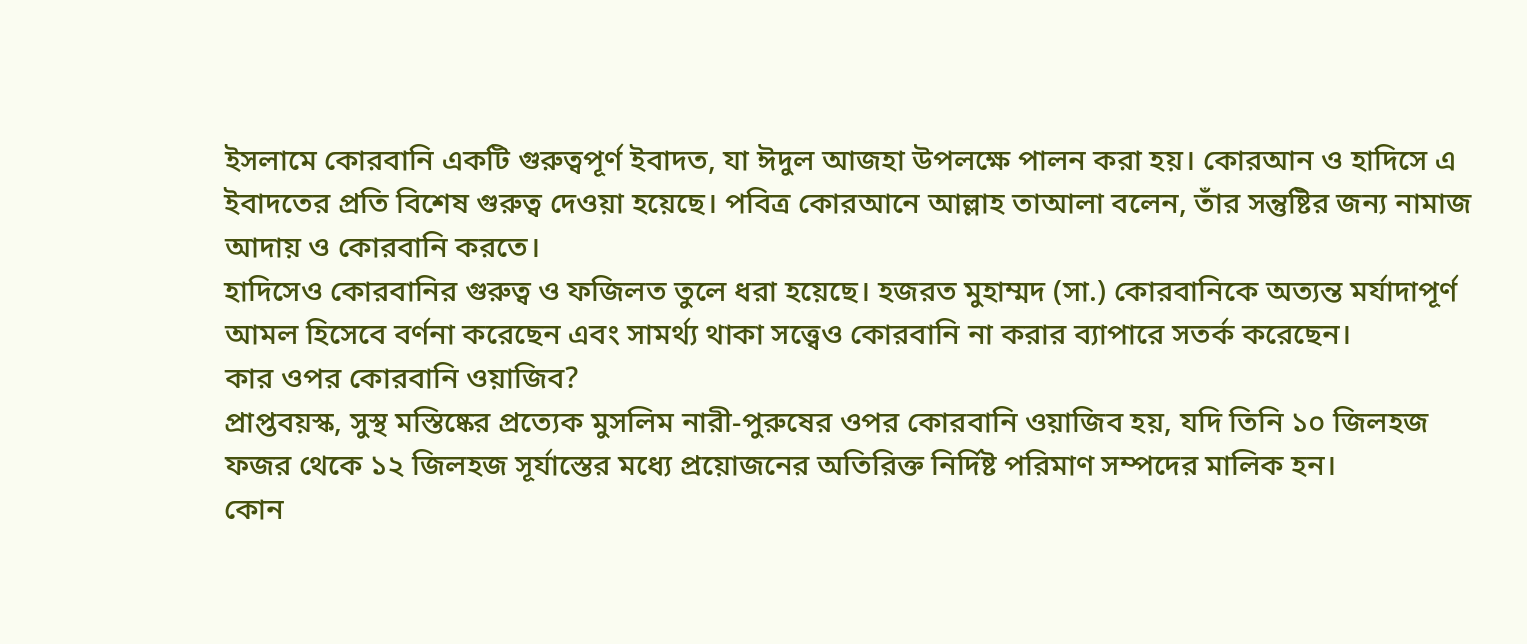ইসলামে কোরবানি একটি গুরুত্বপূর্ণ ইবাদত, যা ঈদুল আজহা উপলক্ষে পালন করা হয়। কোরআন ও হাদিসে এ ইবাদতের প্রতি বিশেষ গুরুত্ব দেওয়া হয়েছে। পবিত্র কোরআনে আল্লাহ তাআলা বলেন, তাঁর সন্তুষ্টির জন্য নামাজ আদায় ও কোরবানি করতে।
হাদিসেও কোরবানির গুরুত্ব ও ফজিলত তুলে ধরা হয়েছে। হজরত মুহাম্মদ (সা.) কোরবানিকে অত্যন্ত মর্যাদাপূর্ণ আমল হিসেবে বর্ণনা করেছেন এবং সামর্থ্য থাকা সত্ত্বেও কোরবানি না করার ব্যাপারে সতর্ক করেছেন।
কার ওপর কোরবানি ওয়াজিব?
প্রাপ্তবয়স্ক, সুস্থ মস্তিষ্কের প্রত্যেক মুসলিম নারী-পুরুষের ওপর কোরবানি ওয়াজিব হয়, যদি তিনি ১০ জিলহজ ফজর থেকে ১২ জিলহজ সূর্যাস্তের মধ্যে প্রয়োজনের অতিরিক্ত নির্দিষ্ট পরিমাণ সম্পদের মালিক হন।
কোন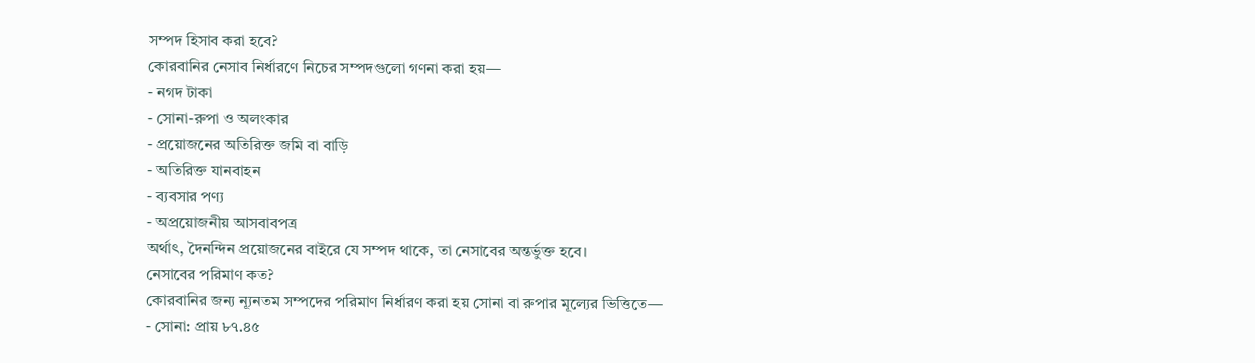সম্পদ হিসাব করা হবে?
কোরবানির নেসাব নির্ধারণে নিচের সম্পদগুলো গণনা করা হয়—
- নগদ টাকা
- সোনা-রুপা ও অলংকার
- প্রয়োজনের অতিরিক্ত জমি বা বাড়ি
- অতিরিক্ত যানবাহন
- ব্যবসার পণ্য
- অপ্রয়োজনীয় আসবাবপত্র
অর্থাৎ, দৈনন্দিন প্রয়োজনের বাইরে যে সম্পদ থাকে, তা নেসাবের অন্তর্ভুক্ত হবে।
নেসাবের পরিমাণ কত?
কোরবানির জন্য ন্যূনতম সম্পদের পরিমাণ নির্ধারণ করা হয় সোনা বা রুপার মূল্যের ভিত্তিতে—
- সোনা: প্রায় ৮৭.৪৫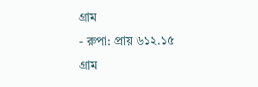গ্রাম
- রুপা: প্রায় ৬১২.১৫ গ্রাম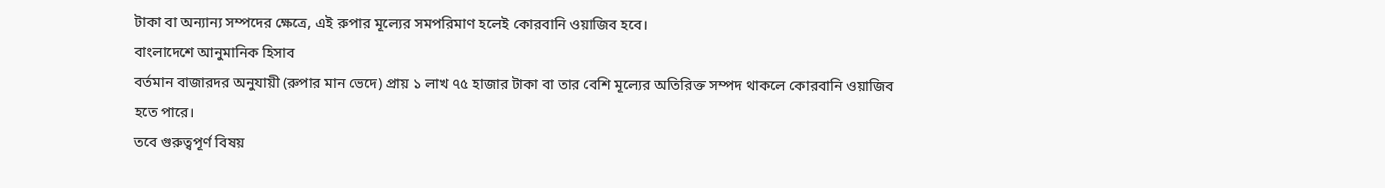টাকা বা অন্যান্য সম্পদের ক্ষেত্রে, এই রুপার মূল্যের সমপরিমাণ হলেই কোরবানি ওয়াজিব হবে।
বাংলাদেশে আনুমানিক হিসাব
বর্তমান বাজারদর অনুযায়ী (রুপার মান ভেদে) প্রায় ১ লাখ ৭৫ হাজার টাকা বা তার বেশি মূল্যের অতিরিক্ত সম্পদ থাকলে কোরবানি ওয়াজিব হতে পারে।
তবে গুরুত্বপূর্ণ বিষয়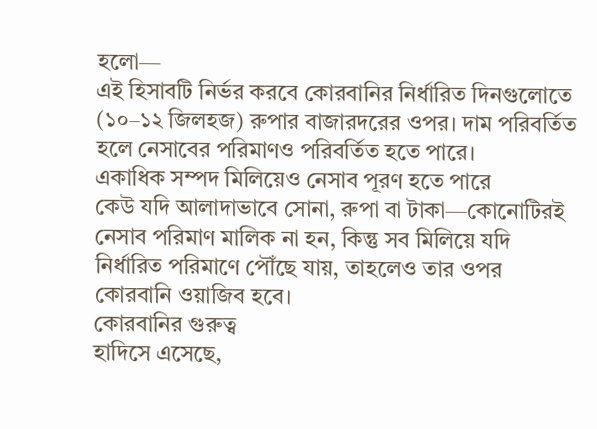হলো—
এই হিসাবটি নির্ভর করবে কোরবানির নির্ধারিত দিনগুলোতে (১০–১২ জিলহজ) রুপার বাজারদরের ওপর। দাম পরিবর্তিত হলে নেসাবের পরিমাণও পরিবর্তিত হতে পারে।
একাধিক সম্পদ মিলিয়েও নেসাব পূরণ হতে পারে
কেউ যদি আলাদাভাবে সোনা, রুপা বা টাকা—কোনোটিরই নেসাব পরিমাণ মালিক না হন, কিন্তু সব মিলিয়ে যদি নির্ধারিত পরিমাণে পৌঁছে যায়, তাহলেও তার ওপর কোরবানি ওয়াজিব হবে।
কোরবানির গুরুত্ব
হাদিসে এসেছে,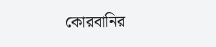কোরবানির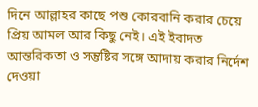দিনে আল্লাহর কাছে পশু কোরবানি করার চেয়ে প্রিয় আমল আর কিছু নেই। এই ইবাদত আন্তরিকতা ও সন্তুষ্টির সঙ্গে আদায় করার নির্দেশ দেওয়া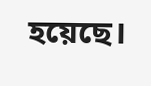হয়েছে।